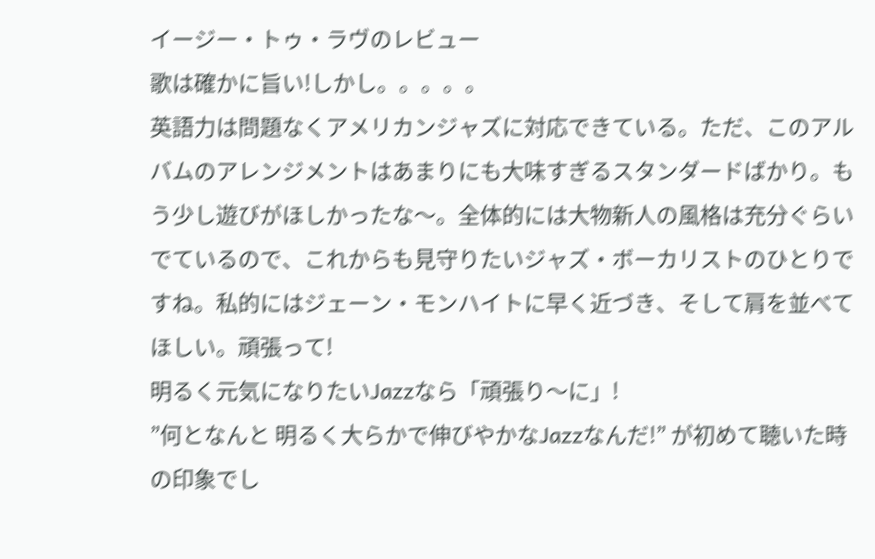イージー・トゥ・ラヴのレビュー
歌は確かに旨い!しかし。。。。。
英語力は問題なくアメリカンジャズに対応できている。ただ、このアルバムのアレンジメントはあまりにも大味すぎるスタンダードばかり。もう少し遊びがほしかったな〜。全体的には大物新人の風格は充分ぐらいでているので、これからも見守りたいジャズ・ボーカリストのひとりですね。私的にはジェーン・モンハイトに早く近づき、そして肩を並べてほしい。頑張って!
明るく元気になりたいJazzなら「頑張り〜に」!
”何となんと 明るく大らかで伸びやかなJazzなんだ!” が初めて聴いた時の印象でし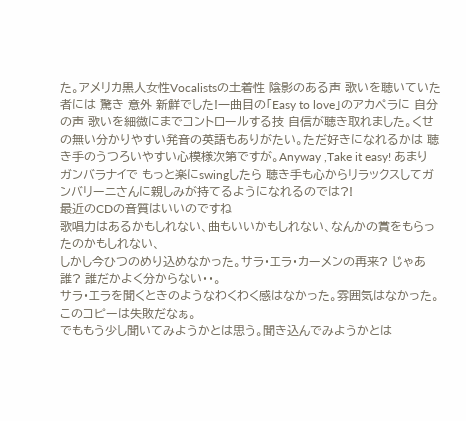た。アメリカ黒人女性Vocalistsの土着性 陰影のある声 歌いを聴いていた者には 驚き 意外 新鮮でした!一曲目の「Easy to love」のアカペラに 自分の声 歌いを細微にまでコントロールする技 自信が聴き取れました。くせの無い分かりやすい発音の英語もありがたい。ただ好きになれるかは 聴き手のうつろいやすい心模様次第ですが。Anyway ,Take it easy! あまりガンバラナイで もっと楽にswingしたら 聴き手も心からリラックスしてガンバリーニさんに親しみが持てるようになれるのでは?!
最近のCDの音質はいいのですね
歌唱力はあるかもしれない、曲もいいかもしれない、なんかの賞をもらったのかもしれない、
しかし今ひつのめり込めなかった。サラ・エラ・カーメンの再来? じゃあ誰? 誰だかよく分からない・・。
サラ・エラを聞くときのようなわくわく感はなかった。雰囲気はなかった。このコピーは失敗だなぁ。
でももう少し聞いてみようかとは思う。聞き込んでみようかとは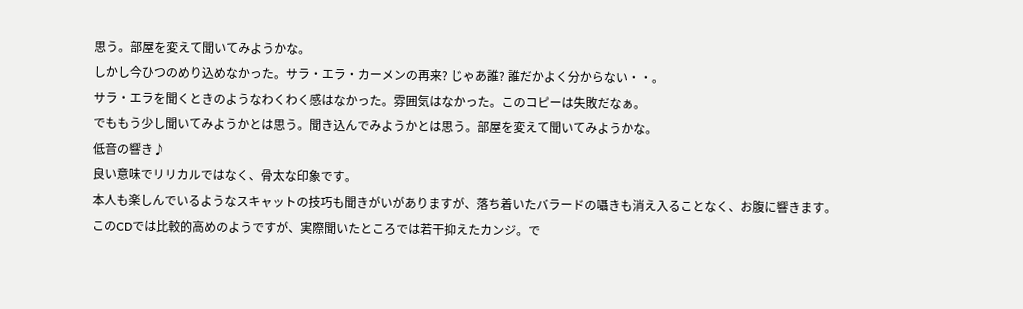思う。部屋を変えて聞いてみようかな。
しかし今ひつのめり込めなかった。サラ・エラ・カーメンの再来? じゃあ誰? 誰だかよく分からない・・。
サラ・エラを聞くときのようなわくわく感はなかった。雰囲気はなかった。このコピーは失敗だなぁ。
でももう少し聞いてみようかとは思う。聞き込んでみようかとは思う。部屋を変えて聞いてみようかな。
低音の響き♪
良い意味でリリカルではなく、骨太な印象です。
本人も楽しんでいるようなスキャットの技巧も聞きがいがありますが、落ち着いたバラードの囁きも消え入ることなく、お腹に響きます。
このCDでは比較的高めのようですが、実際聞いたところでは若干抑えたカンジ。で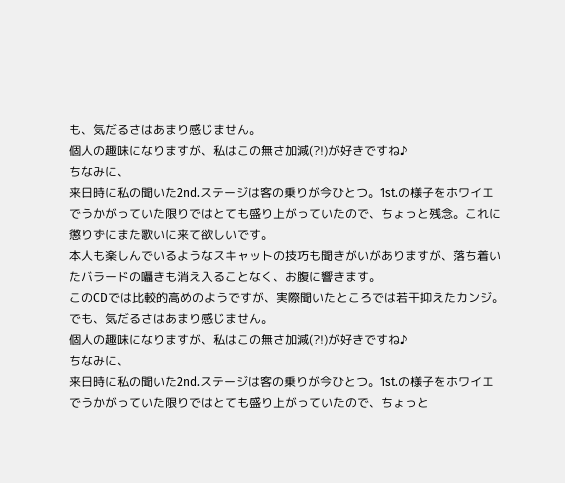も、気だるさはあまり感じません。
個人の趣味になりますが、私はこの無さ加減(?!)が好きですね♪
ちなみに、
来日時に私の聞いた2nd.ステージは客の乗りが今ひとつ。1st.の様子をホワイエでうかがっていた限りではとても盛り上がっていたので、ちょっと残念。これに懲りずにまた歌いに来て欲しいです。
本人も楽しんでいるようなスキャットの技巧も聞きがいがありますが、落ち着いたバラードの囁きも消え入ることなく、お腹に響きます。
このCDでは比較的高めのようですが、実際聞いたところでは若干抑えたカンジ。でも、気だるさはあまり感じません。
個人の趣味になりますが、私はこの無さ加減(?!)が好きですね♪
ちなみに、
来日時に私の聞いた2nd.ステージは客の乗りが今ひとつ。1st.の様子をホワイエでうかがっていた限りではとても盛り上がっていたので、ちょっと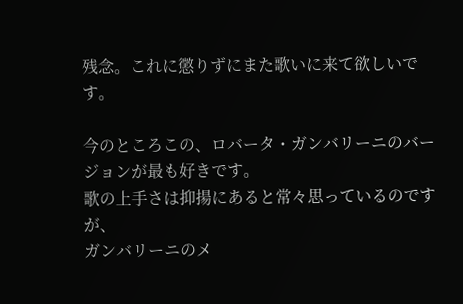残念。これに懲りずにまた歌いに来て欲しいです。

今のところこの、ロバータ・ガンバリーニのバージョンが最も好きです。
歌の上手さは抑揚にあると常々思っているのですが、
ガンバリーニのメ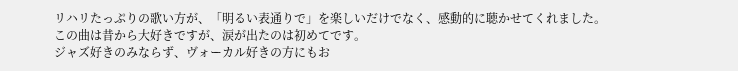リハリたっぷりの歌い方が、「明るい表通りで」を楽しいだけでなく、感動的に聴かせてくれました。
この曲は昔から大好きですが、涙が出たのは初めてです。
ジャズ好きのみならず、ヴォーカル好きの方にもお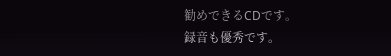勧めできるCDです。
録音も優秀です。